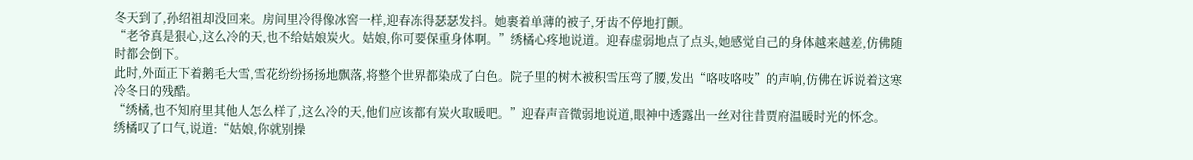冬天到了,孙绍祖却没回来。房间里冷得像冰窖一样,迎春冻得瑟瑟发抖。她裹着单薄的被子,牙齿不停地打颤。
“老爷真是狠心,这么冷的天,也不给姑娘炭火。姑娘,你可要保重身体啊。”绣橘心疼地说道。迎春虚弱地点了点头,她感觉自己的身体越来越差,仿佛随时都会倒下。
此时,外面正下着鹅毛大雪,雪花纷纷扬扬地飘落,将整个世界都染成了白色。院子里的树木被积雪压弯了腰,发出“咯吱咯吱”的声响,仿佛在诉说着这寒冷冬日的残酷。
“绣橘,也不知府里其他人怎么样了,这么冷的天,他们应该都有炭火取暖吧。”迎春声音微弱地说道,眼神中透露出一丝对往昔贾府温暖时光的怀念。
绣橘叹了口气,说道:“姑娘,你就别操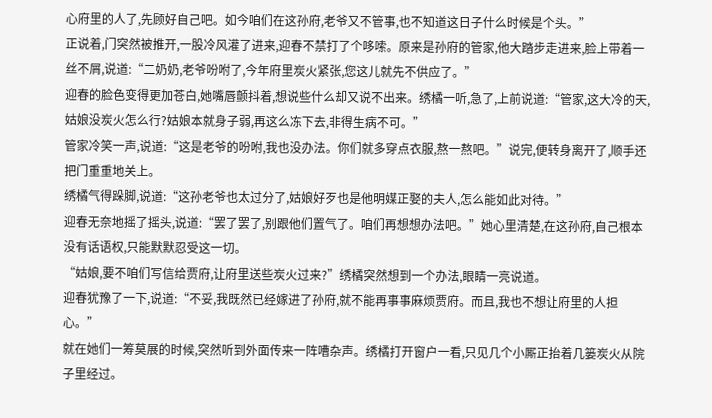心府里的人了,先顾好自己吧。如今咱们在这孙府,老爷又不管事,也不知道这日子什么时候是个头。”
正说着,门突然被推开,一股冷风灌了进来,迎春不禁打了个哆嗦。原来是孙府的管家,他大踏步走进来,脸上带着一丝不屑,说道:“二奶奶,老爷吩咐了,今年府里炭火紧张,您这儿就先不供应了。”
迎春的脸色变得更加苍白,她嘴唇颤抖着,想说些什么却又说不出来。绣橘一听,急了,上前说道:“管家,这大冷的天,姑娘没炭火怎么行?姑娘本就身子弱,再这么冻下去,非得生病不可。”
管家冷笑一声,说道:“这是老爷的吩咐,我也没办法。你们就多穿点衣服,熬一熬吧。”说完,便转身离开了,顺手还把门重重地关上。
绣橘气得跺脚,说道:“这孙老爷也太过分了,姑娘好歹也是他明媒正娶的夫人,怎么能如此对待。”
迎春无奈地摇了摇头,说道:“罢了罢了,别跟他们置气了。咱们再想想办法吧。”她心里清楚,在这孙府,自己根本没有话语权,只能默默忍受这一切。
“姑娘,要不咱们写信给贾府,让府里送些炭火过来?”绣橘突然想到一个办法,眼睛一亮说道。
迎春犹豫了一下,说道:“不妥,我既然已经嫁进了孙府,就不能再事事麻烦贾府。而且,我也不想让府里的人担心。”
就在她们一筹莫展的时候,突然听到外面传来一阵嘈杂声。绣橘打开窗户一看,只见几个小厮正抬着几篓炭火从院子里经过。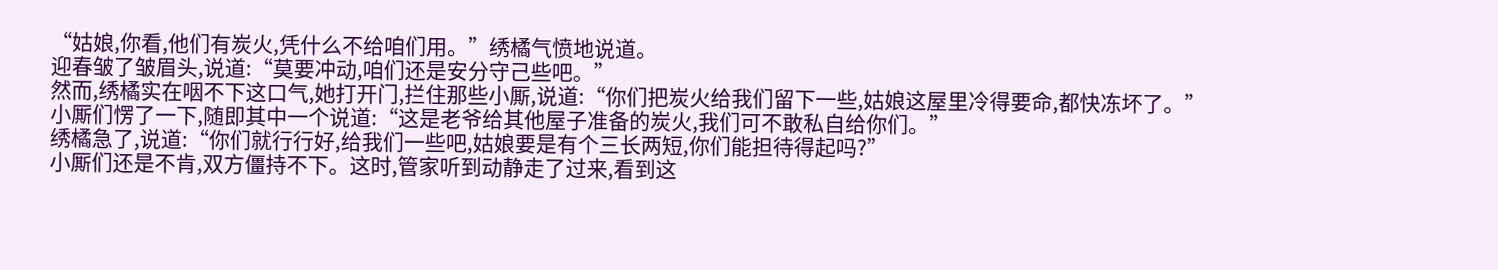“姑娘,你看,他们有炭火,凭什么不给咱们用。”绣橘气愤地说道。
迎春皱了皱眉头,说道:“莫要冲动,咱们还是安分守己些吧。”
然而,绣橘实在咽不下这口气,她打开门,拦住那些小厮,说道:“你们把炭火给我们留下一些,姑娘这屋里冷得要命,都快冻坏了。”
小厮们愣了一下,随即其中一个说道:“这是老爷给其他屋子准备的炭火,我们可不敢私自给你们。”
绣橘急了,说道:“你们就行行好,给我们一些吧,姑娘要是有个三长两短,你们能担待得起吗?”
小厮们还是不肯,双方僵持不下。这时,管家听到动静走了过来,看到这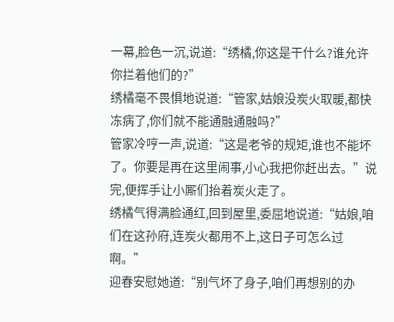一幕,脸色一沉,说道:“绣橘,你这是干什么?谁允许你拦着他们的?”
绣橘毫不畏惧地说道:“管家,姑娘没炭火取暖,都快冻病了,你们就不能通融通融吗?”
管家冷哼一声,说道:“这是老爷的规矩,谁也不能坏了。你要是再在这里闹事,小心我把你赶出去。”说完,便挥手让小厮们抬着炭火走了。
绣橘气得满脸通红,回到屋里,委屈地说道:“姑娘,咱们在这孙府,连炭火都用不上,这日子可怎么过啊。”
迎春安慰她道:“别气坏了身子,咱们再想别的办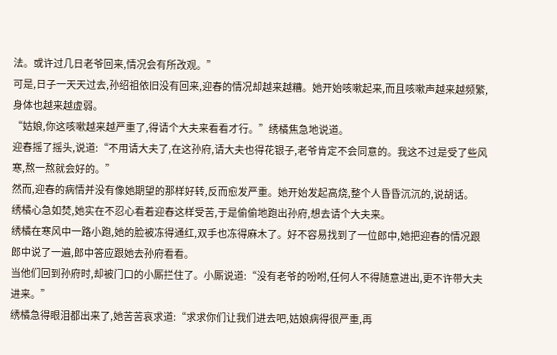法。或许过几日老爷回来,情况会有所改观。”
可是,日子一天天过去,孙绍祖依旧没有回来,迎春的情况却越来越糟。她开始咳嗽起来,而且咳嗽声越来越频繁,身体也越来越虚弱。
“姑娘,你这咳嗽越来越严重了,得请个大夫来看看才行。”绣橘焦急地说道。
迎春摇了摇头,说道:“不用请大夫了,在这孙府,请大夫也得花银子,老爷肯定不会同意的。我这不过是受了些风寒,熬一熬就会好的。”
然而,迎春的病情并没有像她期望的那样好转,反而愈发严重。她开始发起高烧,整个人昏昏沉沉的,说胡话。
绣橘心急如焚,她实在不忍心看着迎春这样受苦,于是偷偷地跑出孙府,想去请个大夫来。
绣橘在寒风中一路小跑,她的脸被冻得通红,双手也冻得麻木了。好不容易找到了一位郎中,她把迎春的情况跟郎中说了一遍,郎中答应跟她去孙府看看。
当他们回到孙府时,却被门口的小厮拦住了。小厮说道:“没有老爷的吩咐,任何人不得随意进出,更不许带大夫进来。”
绣橘急得眼泪都出来了,她苦苦哀求道:“求求你们让我们进去吧,姑娘病得很严重,再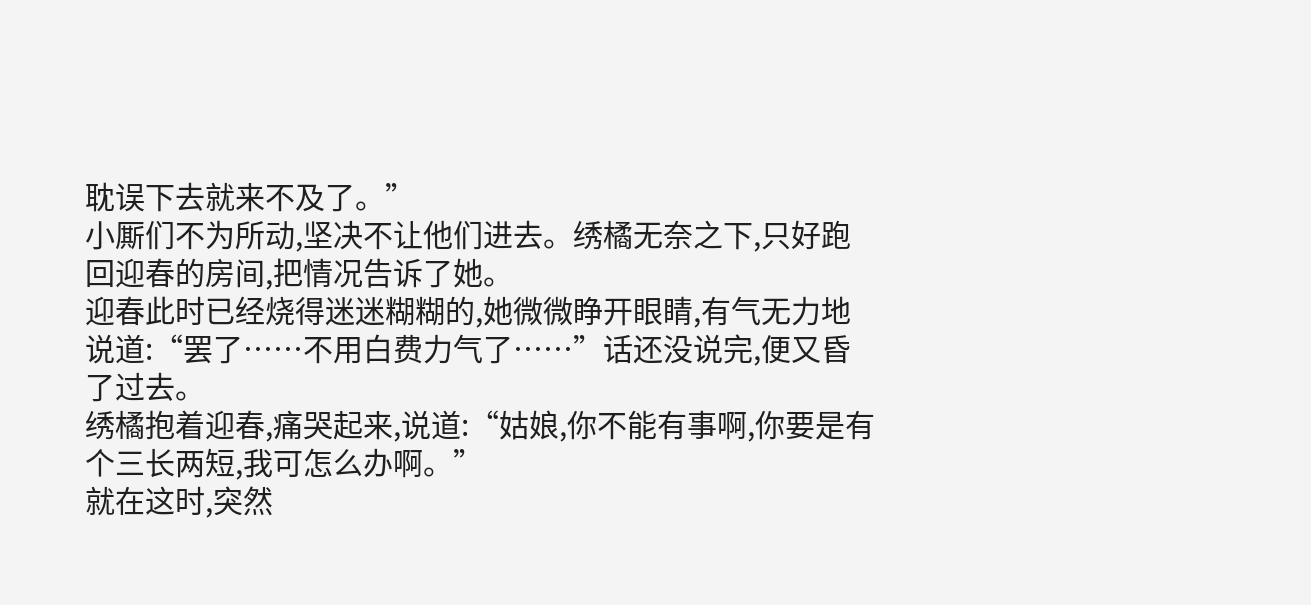耽误下去就来不及了。”
小厮们不为所动,坚决不让他们进去。绣橘无奈之下,只好跑回迎春的房间,把情况告诉了她。
迎春此时已经烧得迷迷糊糊的,她微微睁开眼睛,有气无力地说道:“罢了……不用白费力气了……”话还没说完,便又昏了过去。
绣橘抱着迎春,痛哭起来,说道:“姑娘,你不能有事啊,你要是有个三长两短,我可怎么办啊。”
就在这时,突然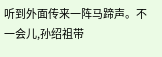听到外面传来一阵马蹄声。不一会儿,孙绍祖带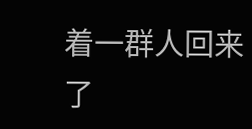着一群人回来了